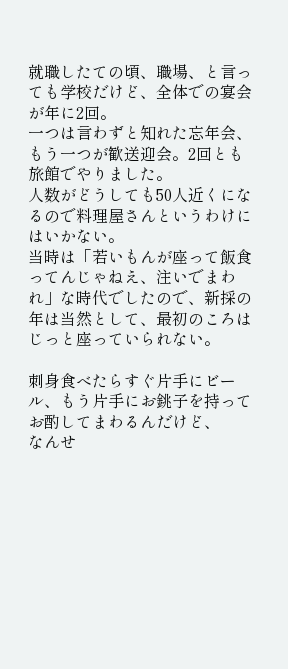就職したての頃、職場、と言っても学校だけど、全体での宴会が年に2回。
一つは言わずと知れた忘年会、もう一つが歓送迎会。2回とも旅館でやりました。
人数がどうしても50人近くになるので料理屋さんというわけにはいかない。
当時は「若いもんが座って飯食ってんじゃねえ、注いでまわれ」な時代でしたので、新採の年は当然として、最初のころはじっと座っていられない。

刺身食べたらすぐ片手にビール、もう片手にお銚子を持ってお酌してまわるんだけど、
なんせ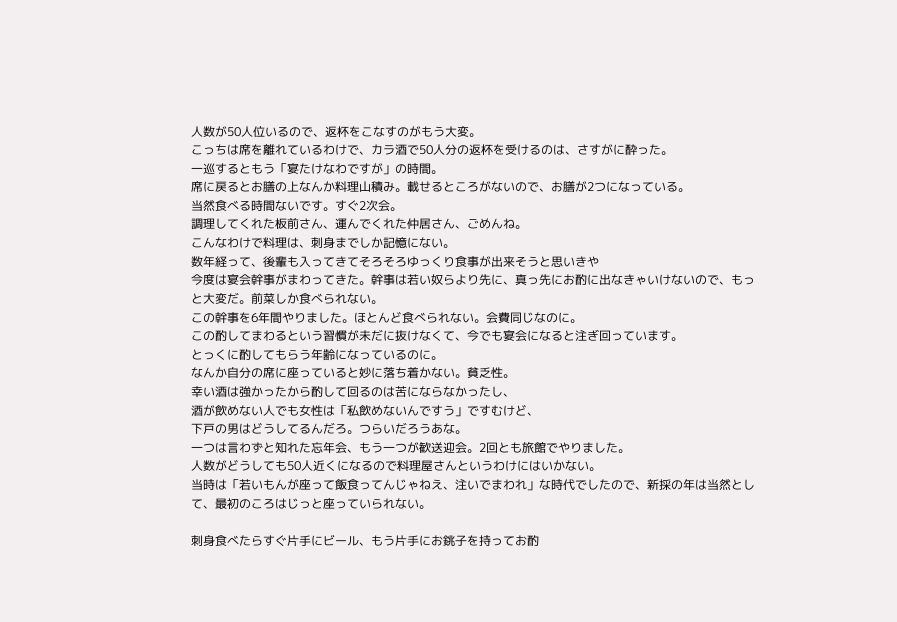人数が50人位いるので、返杯をこなすのがもう大変。
こっちは席を離れているわけで、カラ酒で50人分の返杯を受けるのは、さすがに酔った。
一巡するともう「宴たけなわですが」の時間。
席に戻るとお膳の上なんか料理山積み。載せるところがないので、お膳が2つになっている。
当然食べる時間ないです。すぐ2次会。
調理してくれた板前さん、運んでくれた仲居さん、ごめんね。
こんなわけで料理は、刺身までしか記憶にない。
数年経って、後輩も入ってきてそろそろゆっくり食事が出来そうと思いきや
今度は宴会幹事がまわってきた。幹事は若い奴らより先に、真っ先にお酌に出なきゃいけないので、もっと大変だ。前菜しか食べられない。
この幹事を6年間やりました。ほとんど食べられない。会費同じなのに。
この酌してまわるという習慣が未だに抜けなくて、今でも宴会になると注ぎ回っています。
とっくに酌してもらう年齢になっているのに。
なんか自分の席に座っていると妙に落ち着かない。貧乏性。
幸い酒は強かったから酌して回るのは苦にならなかったし、
酒が飲めない人でも女性は「私飲めないんですう」ですむけど、
下戸の男はどうしてるんだろ。つらいだろうあな。
一つは言わずと知れた忘年会、もう一つが歓送迎会。2回とも旅館でやりました。
人数がどうしても50人近くになるので料理屋さんというわけにはいかない。
当時は「若いもんが座って飯食ってんじゃねえ、注いでまわれ」な時代でしたので、新採の年は当然として、最初のころはじっと座っていられない。

刺身食べたらすぐ片手にビール、もう片手にお銚子を持ってお酌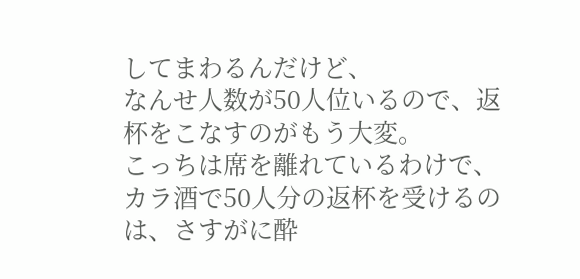してまわるんだけど、
なんせ人数が50人位いるので、返杯をこなすのがもう大変。
こっちは席を離れているわけで、カラ酒で50人分の返杯を受けるのは、さすがに酔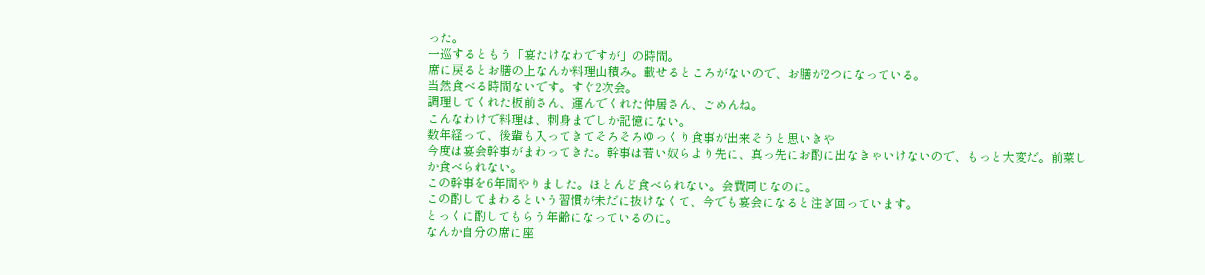った。
一巡するともう「宴たけなわですが」の時間。
席に戻るとお膳の上なんか料理山積み。載せるところがないので、お膳が2つになっている。
当然食べる時間ないです。すぐ2次会。
調理してくれた板前さん、運んでくれた仲居さん、ごめんね。
こんなわけで料理は、刺身までしか記憶にない。
数年経って、後輩も入ってきてそろそろゆっくり食事が出来そうと思いきや
今度は宴会幹事がまわってきた。幹事は若い奴らより先に、真っ先にお酌に出なきゃいけないので、もっと大変だ。前菜しか食べられない。
この幹事を6年間やりました。ほとんど食べられない。会費同じなのに。
この酌してまわるという習慣が未だに抜けなくて、今でも宴会になると注ぎ回っています。
とっくに酌してもらう年齢になっているのに。
なんか自分の席に座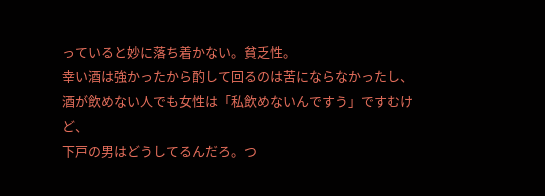っていると妙に落ち着かない。貧乏性。
幸い酒は強かったから酌して回るのは苦にならなかったし、
酒が飲めない人でも女性は「私飲めないんですう」ですむけど、
下戸の男はどうしてるんだろ。つ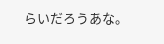らいだろうあな。